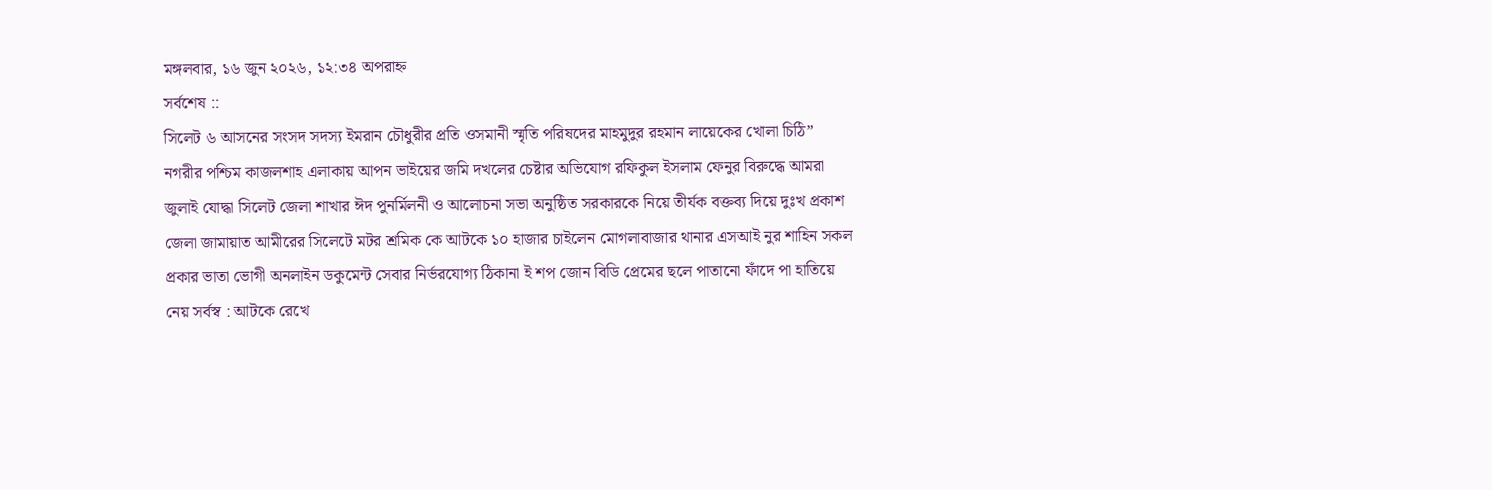মঙ্গলবার, ১৬ জুন ২০২৬, ১২:৩৪ অপরাহ্ন
সর্বশেষ ::
সিলেট ৬ আসনের সংসদ সদস্য ইমরান চৌধুরীর প্রতি ওসমানী স্মৃতি পরিষদের মাহমুদুর রহমান লায়েকের খোলা চিঠি” নগরীর পশ্চিম কাজলশাহ এলাকায় আপন ভাইয়ের জমি দখলের চেষ্টার অভিযোগ রফিকুল ইসলাম ফেনুর বিরুদ্ধে আমরা জুলাই যোদ্ধা সিলেট জেলা শাখার ঈদ পুনর্মিলনী ও আলোচনা সভা অনুষ্ঠিত সরকারকে নিয়ে তীর্যক বক্তব্য দিয়ে দুঃখ প্রকাশ জেলা জামায়াত আমীরের সিলেটে মটর শ্রমিক কে আটকে ১০ হাজার চাইলেন মোগলাবাজার থানার এসআই নুর শাহিন সকল প্রকার ভাতা ভোগী অনলাইন ডকুমেন্ট সেবার নির্ভরযোগ্য ঠিকানা ই শপ জোন বিডি প্রেমের ছলে পাতানো ফাঁদে পা হাতিয়ে নেয় সর্বস্ব : আটকে রেখে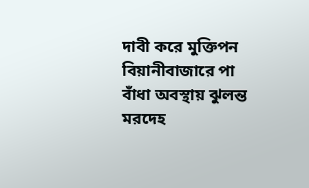দাবী করে মুক্তিপন বিয়ানীবাজারে পা বাঁধা অবস্থায় ঝুলন্ত মরদেহ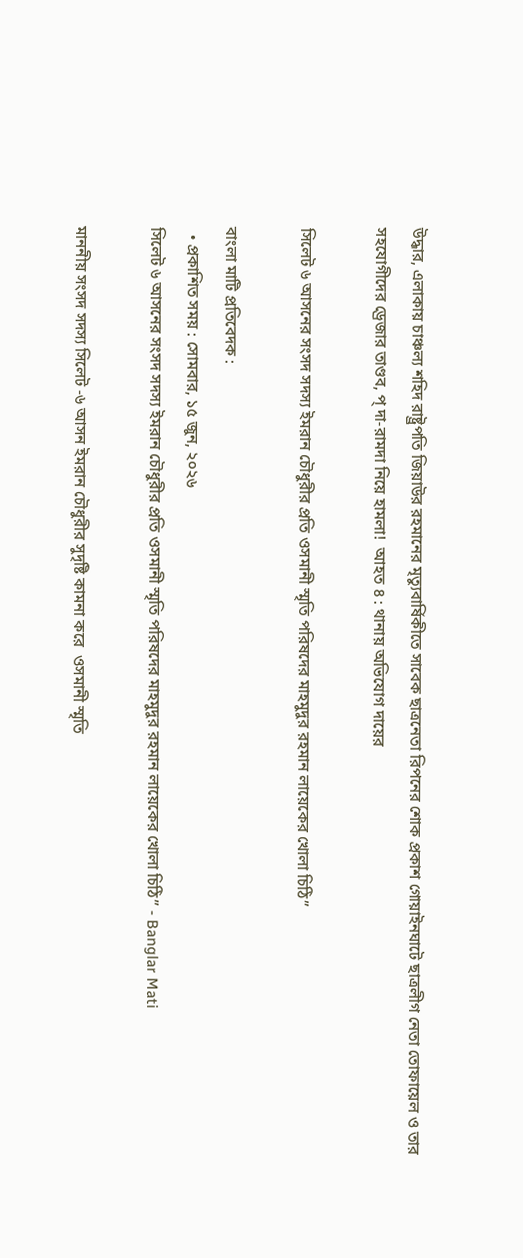উদ্ধার, এলাকায় চাঞ্চল্য শহিদ রাষ্ট্র্রপতি জিয়াউর রহমানের মৃত্যুবার্ষিকীতে সাবেক ছাত্রনেতা রিপনের শোক প্রকাশ গোয়াইনঘাটে ছাত্রলীগ নেতা তোফায়েল ও তার সহযোগীদের ড্রেজার তাণ্ডব, প্ দা-রামদা নিয়ে হামলা!  আহত ৪ : থানায় অভিযোগ দায়ের

সিলেট ৬ আসনের সংসদ সদস্য ইমরান চৌধুরীর প্রতি ওসমানী স্মৃতি পরিষদের মাহমুদুর রহমান লায়েকের খোলা চিঠি”

বাংলা মাটি প্রতিবেদক :
  • প্রকাশিত সময় : সোমবার, ১৫ জুন, ২০২৬
সিলেট ৬ আসনের সংসদ সদস্য ইমরান চৌধুরীর প্রতি ওসমানী স্মৃতি পরিষদের মাহমুদুর রহমান লায়েকের খোলা চিঠি” - Banglar Mati

মাননীয় সংসদ সদস্য সিলেট -৬ আসন ইমরান চৌধুরীর সুদৃষ্টি কামনা করে  ওসমানী স্মৃতি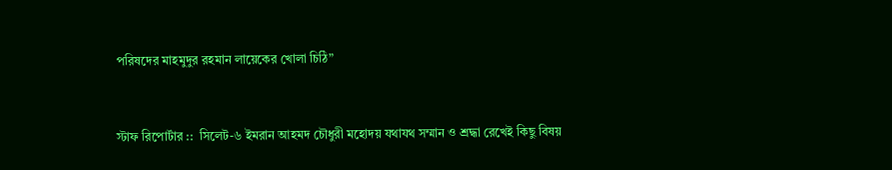পরিষদের মাহমুদুর রহমান লায়েকের খোলা চিঠি”



স্টাফ রিপোর্টার ::  সিলেট-৬ ইমরান আহমদ চৌধুরী মহোদয় যথাযথ সম্মান ও শ্রদ্ধা রেখেই কিছু বিষয়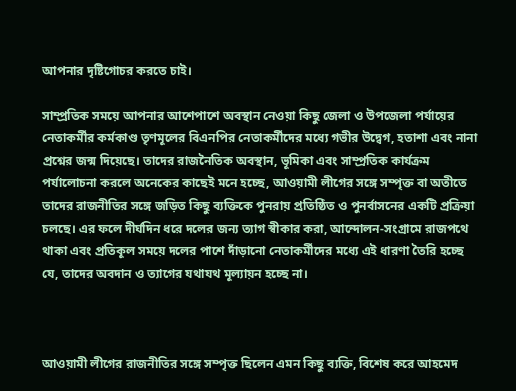আপনার দৃষ্টিগোচর করতে চাই।

সাম্প্রতিক সময়ে আপনার আশেপাশে অবস্থান নেওয়া কিছু জেলা ও উপজেলা পর্যায়ের নেতাকর্মীর কর্মকাণ্ড তৃণমূলের বিএনপির নেতাকর্মীদের মধ্যে গভীর উদ্বেগ, হতাশা এবং নানা প্রশ্নের জন্ম দিয়েছে। তাদের রাজনৈতিক অবস্থান, ভূমিকা এবং সাম্প্রতিক কার্যক্রম পর্যালোচনা করলে অনেকের কাছেই মনে হচ্ছে, আওয়ামী লীগের সঙ্গে সম্পৃক্ত বা অতীতে তাদের রাজনীতির সঙ্গে জড়িত কিছু ব্যক্তিকে পুনরায় প্রতিষ্ঠিত ও পুনর্বাসনের একটি প্রক্রিয়া চলছে। এর ফলে দীর্ঘদিন ধরে দলের জন্য ত্যাগ স্বীকার করা, আন্দোলন-সংগ্রামে রাজপথে থাকা এবং প্রতিকূল সময়ে দলের পাশে দাঁড়ানো নেতাকর্মীদের মধ্যে এই ধারণা তৈরি হচ্ছে যে, তাদের অবদান ও ত্যাগের যথাযথ মূল্যায়ন হচ্ছে না।



আওয়ামী লীগের রাজনীতির সঙ্গে সম্পৃক্ত ছিলেন এমন কিছু ব্যক্তি, বিশেষ করে আহমেদ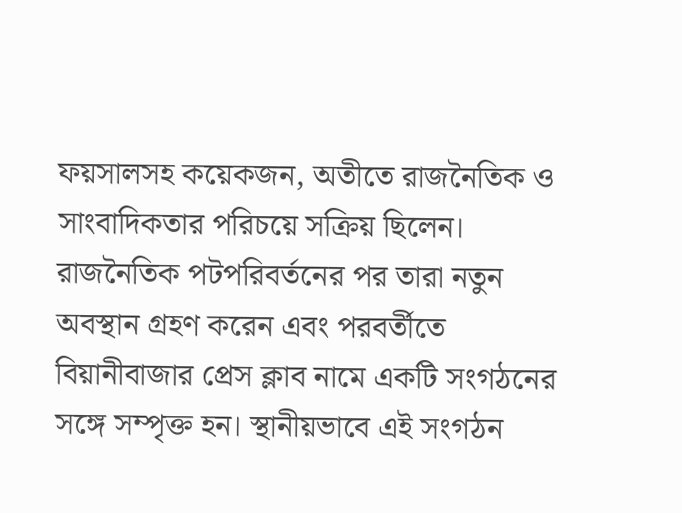ফয়সালসহ কয়েকজন, অতীতে রাজনৈতিক ও সাংবাদিকতার পরিচয়ে সক্রিয় ছিলেন। রাজনৈতিক পটপরিবর্তনের পর তারা নতুন অবস্থান গ্রহণ করেন এবং পরবর্তীতে বিয়ানীবাজার প্রেস ক্লাব নামে একটি সংগঠনের সঙ্গে সম্পৃক্ত হন। স্থানীয়ভাবে এই সংগঠন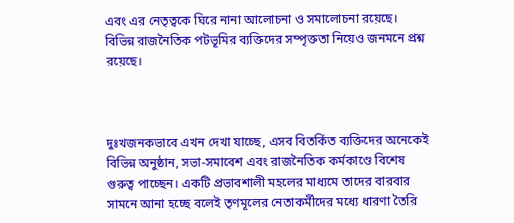এবং এর নেতৃত্বকে ঘিরে নানা আলোচনা ও সমালোচনা রয়েছে। বিভিন্ন রাজনৈতিক পটভূমির ব্যক্তিদের সম্পৃক্ততা নিয়েও জনমনে প্রশ্ন রয়েছে।



দুঃখজনকভাবে এখন দেখা যাচ্ছে, এসব বিতর্কিত ব্যক্তিদের অনেকেই বিভিন্ন অনুষ্ঠান, সভা-সমাবেশ এবং রাজনৈতিক কর্মকাণ্ডে বিশেষ গুরুত্ব পাচ্ছেন। একটি প্রভাবশালী মহলের মাধ্যমে তাদের বারবার সামনে আনা হচ্ছে বলেই তৃণমূলের নেতাকর্মীদের মধ্যে ধারণা তৈরি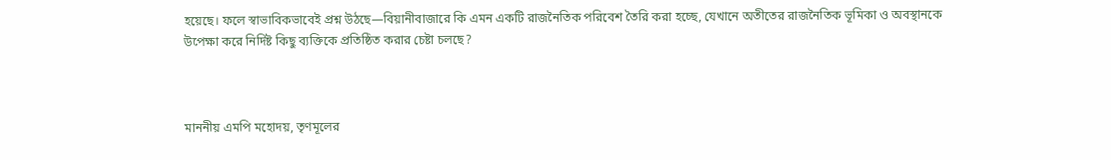হয়েছে। ফলে স্বাভাবিকভাবেই প্রশ্ন উঠছে—বিয়ানীবাজারে কি এমন একটি রাজনৈতিক পরিবেশ তৈরি করা হচ্ছে, যেখানে অতীতের রাজনৈতিক ভূমিকা ও অবস্থানকে উপেক্ষা করে নির্দিষ্ট কিছু ব্যক্তিকে প্রতিষ্ঠিত করার চেষ্টা চলছে?



মাননীয় এমপি মহোদয়, তৃণমূলের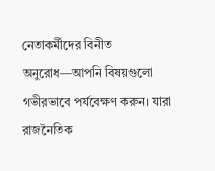নেতাকর্মীদের বিনীত অনুরোধ—আপনি বিষয়গুলো গভীরভাবে পর্যবেক্ষণ করুন। যারা রাজনৈতিক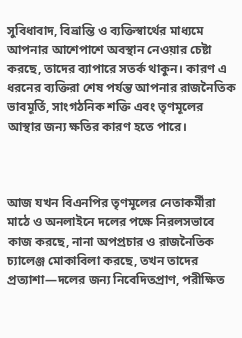সুবিধাবাদ, বিভ্রান্তি ও ব্যক্তিস্বার্থের মাধ্যমে আপনার আশেপাশে অবস্থান নেওয়ার চেষ্টা করছে, তাদের ব্যাপারে সতর্ক থাকুন। কারণ এ ধরনের ব্যক্তিরা শেষ পর্যন্ত আপনার রাজনৈতিক ভাবমূর্তি, সাংগঠনিক শক্তি এবং তৃণমূলের আস্থার জন্য ক্ষতির কারণ হতে পারে।



আজ যখন বিএনপির তৃণমূলের নেতাকর্মীরা মাঠে ও অনলাইনে দলের পক্ষে নিরলসভাবে কাজ করছে, নানা অপপ্রচার ও রাজনৈতিক চ্যালেঞ্জ মোকাবিলা করছে, তখন তাদের প্রত্যাশা—দলের জন্য নিবেদিতপ্রাণ, পরীক্ষিত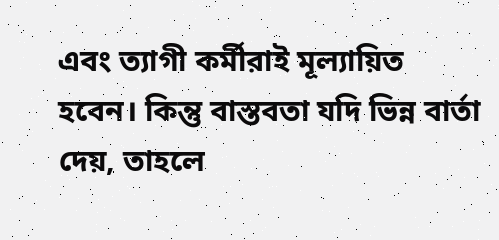এবং ত্যাগী কর্মীরাই মূল্যায়িত হবেন। কিন্তু বাস্তবতা যদি ভিন্ন বার্তা দেয়, তাহলে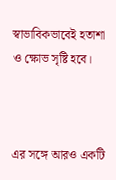স্বাভাবিকভাবেই হতাশা ও ক্ষোভ সৃষ্টি হবে।



এর সঙ্গে আরও একটি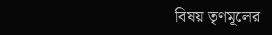বিষয় তৃণমূলের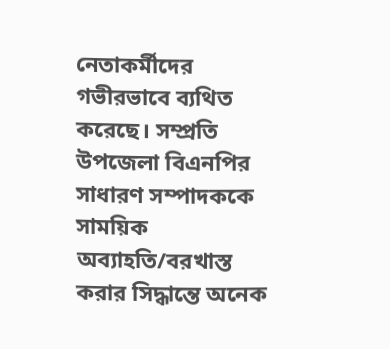নেতাকর্মীদের গভীরভাবে ব্যথিত করেছে। সম্প্রতি উপজেলা বিএনপির সাধারণ সম্পাদককে সাময়িক অব্যাহতি/বরখাস্ত করার সিদ্ধান্তে অনেক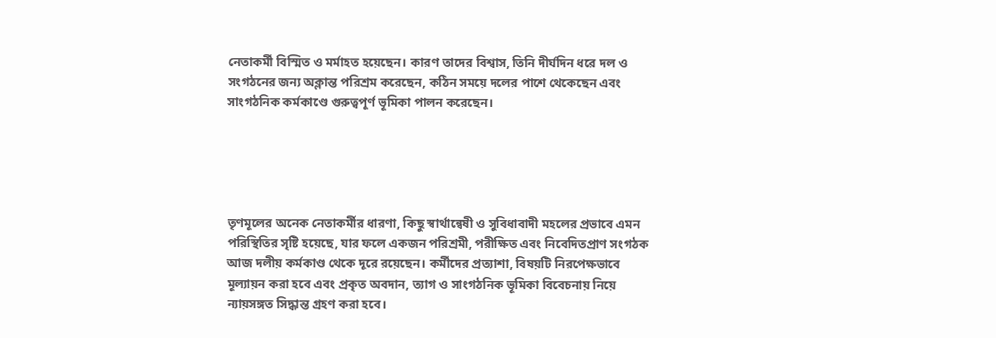নেতাকর্মী বিস্মিত ও মর্মাহত হয়েছেন। কারণ তাদের বিশ্বাস, তিনি দীর্ঘদিন ধরে দল ও সংগঠনের জন্য অক্লান্ত পরিশ্রম করেছেন, কঠিন সময়ে দলের পাশে থেকেছেন এবং সাংগঠনিক কর্মকাণ্ডে গুরুত্বপূর্ণ ভূমিকা পালন করেছেন।





তৃণমূলের অনেক নেতাকর্মীর ধারণা, কিছু স্বার্থান্বেষী ও সুবিধাবাদী মহলের প্রভাবে এমন পরিস্থিতির সৃষ্টি হয়েছে, যার ফলে একজন পরিশ্রমী, পরীক্ষিত এবং নিবেদিতপ্রাণ সংগঠক আজ দলীয় কর্মকাণ্ড থেকে দূরে রয়েছেন। কর্মীদের প্রত্যাশা, বিষয়টি নিরপেক্ষভাবে মূল্যায়ন করা হবে এবং প্রকৃত অবদান, ত্যাগ ও সাংগঠনিক ভূমিকা বিবেচনায় নিয়ে ন্যায়সঙ্গত সিদ্ধান্ত গ্রহণ করা হবে।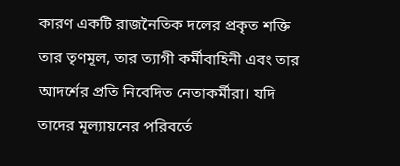কারণ একটি রাজনৈতিক দলের প্রকৃত শক্তি তার তৃণমূল, তার ত্যাগী কর্মীবাহিনী এবং তার আদর্শের প্রতি নিবেদিত নেতাকর্মীরা। যদি তাদের মূল্যায়নের পরিবর্তে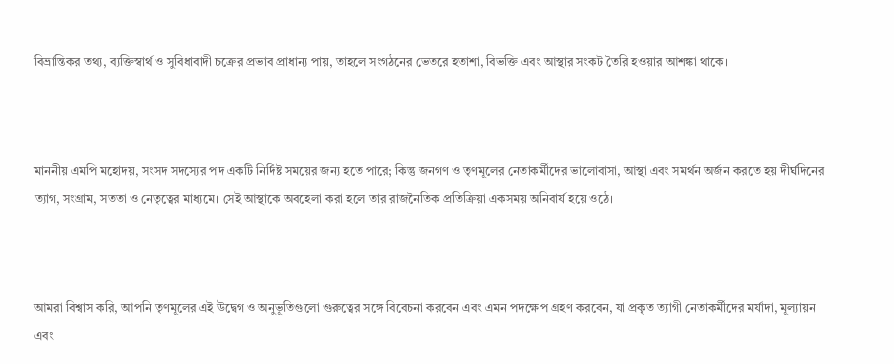বিভ্রান্তিকর তথ্য, ব্যক্তিস্বার্থ ও সুবিধাবাদী চক্রের প্রভাব প্রাধান্য পায়, তাহলে সংগঠনের ভেতরে হতাশা, বিভক্তি এবং আস্থার সংকট তৈরি হওয়ার আশঙ্কা থাকে।



মাননীয় এমপি মহোদয়, সংসদ সদস্যের পদ একটি নির্দিষ্ট সময়ের জন্য হতে পারে; কিন্তু জনগণ ও তৃণমূলের নেতাকর্মীদের ভালোবাসা, আস্থা এবং সমর্থন অর্জন করতে হয় দীর্ঘদিনের ত্যাগ, সংগ্রাম, সততা ও নেতৃত্বের মাধ্যমে। সেই আস্থাকে অবহেলা করা হলে তার রাজনৈতিক প্রতিক্রিয়া একসময় অনিবার্য হয়ে ওঠে।



আমরা বিশ্বাস করি, আপনি তৃণমূলের এই উদ্বেগ ও অনুভূতিগুলো গুরুত্বের সঙ্গে বিবেচনা করবেন এবং এমন পদক্ষেপ গ্রহণ করবেন, যা প্রকৃত ত্যাগী নেতাকর্মীদের মর্যাদা, মূল্যায়ন এবং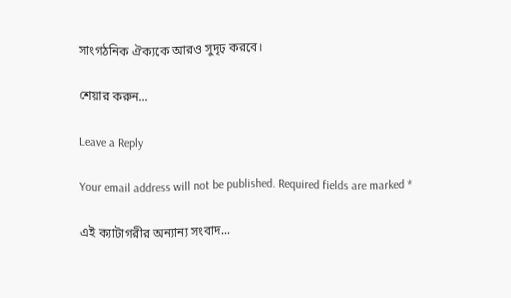সাংগঠনিক ঐক্যকে আরও সুদৃঢ় করবে।

শেয়ার করুন...

Leave a Reply

Your email address will not be published. Required fields are marked *

এই ক্যাটাগরীর অন্যান্য সংবাদ...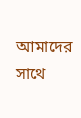আমাদের সাথে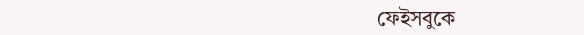ফেইসবুকে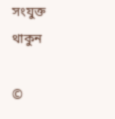সংযুক্ত থাকুন

©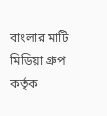বাংলার মাটি মিডিয়া গ্রুপ কর্তৃক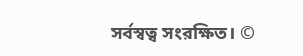সর্বস্বত্ব সংরক্ষিত। ©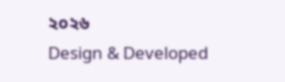২০২৬
Design & Developed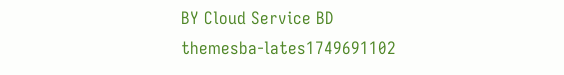BY Cloud Service BD
themesba-lates1749691102